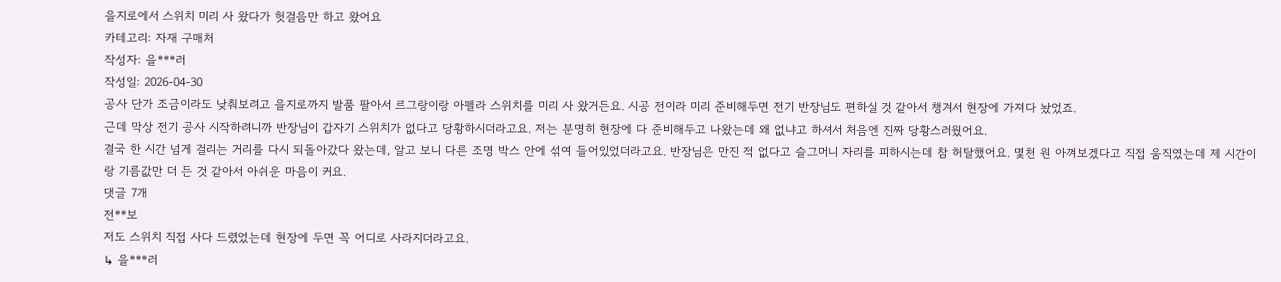을지로에서 스위치 미리 사 왔다가 헛걸음만 하고 왔어요
카테고리: 자재 구매처
작성자: 을***러
작성일: 2026-04-30
공사 단가 조금이라도 낮춰보려고 을지로까지 발품 팔아서 르그랑이랑 아펠라 스위치를 미리 사 왔거든요. 시공 전이라 미리 준비해두면 전기 반장님도 편하실 것 같아서 챙겨서 현장에 가져다 놨었죠.
근데 막상 전기 공사 시작하려니까 반장님이 갑자기 스위치가 없다고 당황하시더라고요. 저는 분명히 현장에 다 준비해두고 나왔는데 왜 없냐고 하셔서 처음엔 진짜 당황스러웠어요.
결국 한 시간 넘게 걸리는 거리를 다시 되돌아갔다 왔는데, 알고 보니 다른 조명 박스 안에 섞여 들어있었더라고요. 반장님은 만진 적 없다고 슬그머니 자리를 피하시는데 참 허탈했어요. 몇천 원 아껴보겠다고 직접 움직였는데 제 시간이랑 기름값만 더 든 것 같아서 아쉬운 마음이 커요.
댓글 7개
전**보
저도 스위치 직접 사다 드렸었는데 현장에 두면 꼭 어디로 사라지더라고요.
↳ 을***러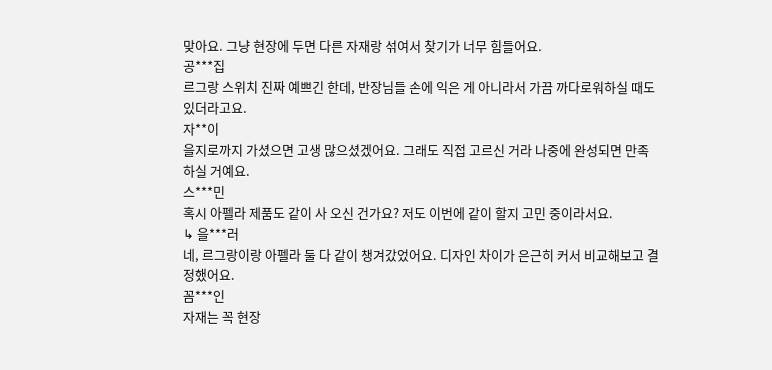맞아요. 그냥 현장에 두면 다른 자재랑 섞여서 찾기가 너무 힘들어요.
공***집
르그랑 스위치 진짜 예쁘긴 한데, 반장님들 손에 익은 게 아니라서 가끔 까다로워하실 때도 있더라고요.
자**이
을지로까지 가셨으면 고생 많으셨겠어요. 그래도 직접 고르신 거라 나중에 완성되면 만족하실 거예요.
스***민
혹시 아펠라 제품도 같이 사 오신 건가요? 저도 이번에 같이 할지 고민 중이라서요.
↳ 을***러
네, 르그랑이랑 아펠라 둘 다 같이 챙겨갔었어요. 디자인 차이가 은근히 커서 비교해보고 결정했어요.
꼼***인
자재는 꼭 현장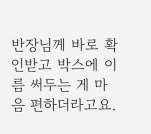반장님께 바로 확인받고 박스에 이름 써두는 게 마음 편하더라고요.